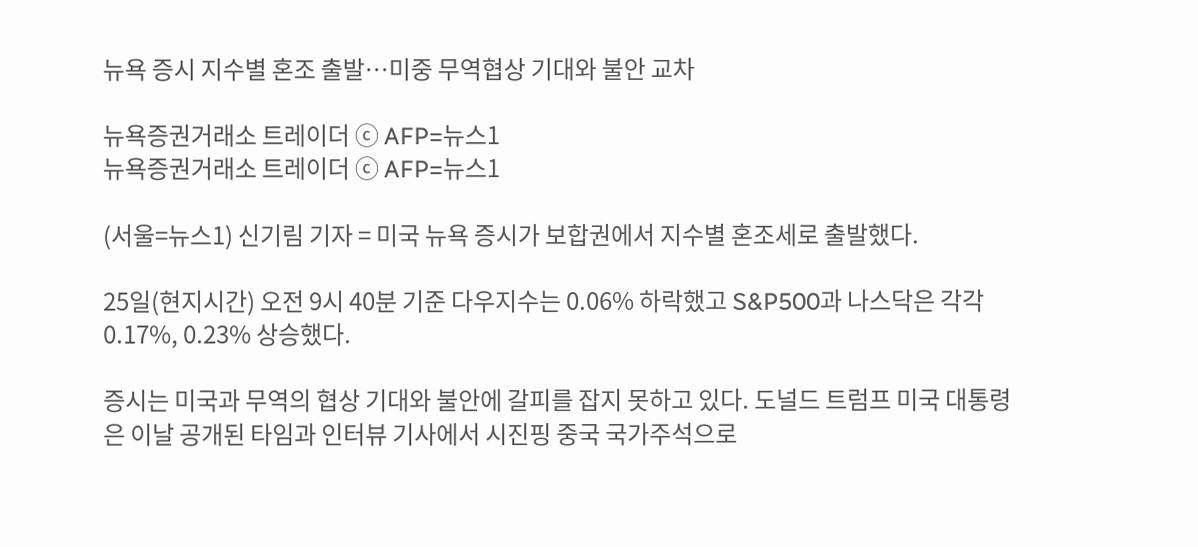뉴욕 증시 지수별 혼조 출발…미중 무역협상 기대와 불안 교차

뉴욕증권거래소 트레이더 ⓒ AFP=뉴스1
뉴욕증권거래소 트레이더 ⓒ AFP=뉴스1

(서울=뉴스1) 신기림 기자 = 미국 뉴욕 증시가 보합권에서 지수별 혼조세로 출발했다.

25일(현지시간) 오전 9시 40분 기준 다우지수는 0.06% 하락했고 S&P500과 나스닥은 각각 0.17%, 0.23% 상승했다.

증시는 미국과 무역의 협상 기대와 불안에 갈피를 잡지 못하고 있다. 도널드 트럼프 미국 대통령은 이날 공개된 타임과 인터뷰 기사에서 시진핑 중국 국가주석으로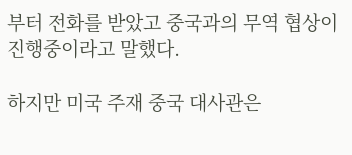부터 전화를 받았고 중국과의 무역 협상이 진행중이라고 말했다.

하지만 미국 주재 중국 대사관은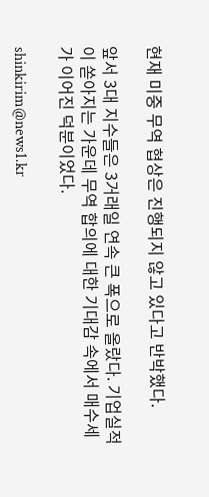현재 미중 무역 협상은 진행되지 않고 있다고 반박했다.

앞서 3대 지수들은 3거래일 연속 큰 폭으로 올랐다. 기업실적이 쏟아지는 가운데 무역 합의에 대한 기대감 속에서 매수세가 이어진 덕분이었다.

shinkirim@news1.kr